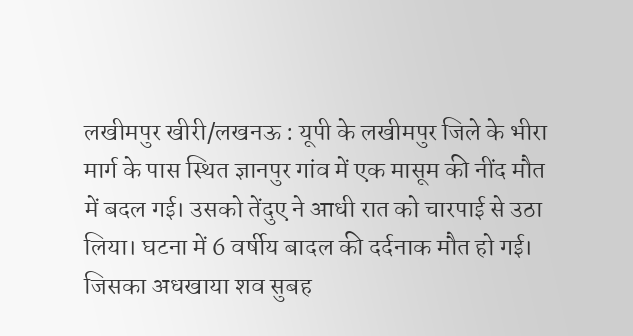लखीमपुर खीरी/लखनऊ : यूपी के लखीमपुर जिले के भीरा मार्ग के पास स्थित ज्ञानपुर गांव में एक मासूम की नींद मौत में बदल गई। उसको तेंदुए ने आधी रात को चारपाई से उठा लिया। घटना में 6 वर्षीय बादल की दर्दनाक मौत हो गई। जिसका अधखाया शव सुबह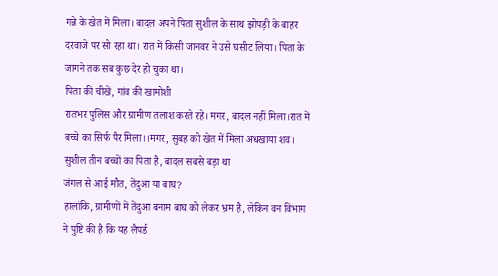गन्ने के खेत में मिला। बादल अपने पिता सुशील के साथ झोपड़ी के बाहर दरवाजे पर सो रहा था। रात में किसी जानवर ने उसे घसीट लिया। पिता के जागने तक सब कुछ देर हो चुका था।
पिता की चीखें, गांव की खामोशी
रातभर पुलिस और ग्रामीण तलाश करते रहे। मगर, बादल नहीं मिला।रात में बच्चे का सिर्फ पैर मिला।।मगर, सुबह को खेत में मिला अधखाया शव। सुशील तीन बच्चों का पिता है, बादल सबसे बड़ा था
जंगल से आई मौत, तेंदुआ या बाघ?
हालांकि, ग्रामीणों में तेंदुआ बनाम बाघ को लेकर भ्रम है, लेकिन वन विभाग ने पुष्टि की है कि यह लैपर्ड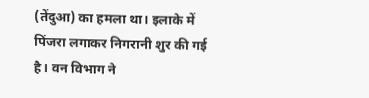(तेंदुआ) का हमला था। इलाके में पिंजरा लगाकर निगरानी शुर की गई है। वन विभाग ने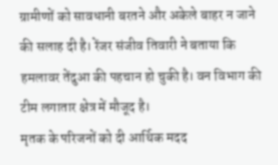ग्रामीणों को सावधानी बरतने और अकेले बाहर न जाने की सलाह दी है। रेंजर संजीव तिवारी ने बताया कि हमलावर तेंदुआ की पहचान हो चुकी है। वन विभाग की टीम लगातार क्षेत्र में मौजूद है।
मृतक के परिजनों को दी आर्थिक मदद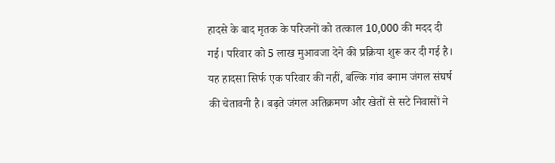हादसे के बाद मृतक के परिजनों को तत्काल 10,000 की मदद दी गई। परिवार को 5 लाख मुआवजा देने की प्रक्रिया शुरू कर दी गई है। यह हादसा सिर्फ एक परिवार की नहीं, बल्कि गांव बनाम जंगल संघर्ष की चेतावनी है। बढ़ते जंगल अतिक्रमण और खेतों से सटे निवासों ने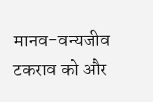मानव-वन्यजीव टकराव को और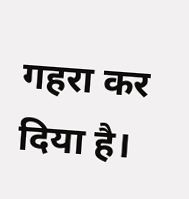गहरा कर दिया है।